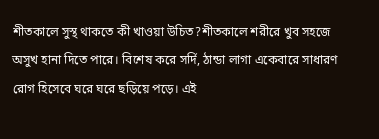শীতকালে সুস্থ থাকতে কী খাওয়া উচিত?শীতকালে শরীরে খুব সহজে অসুখ হানা দিতে পারে। বিশেষ করে সর্দি, ঠান্ডা লাগা একেবারে সাধারণ রোগ হিসেবে ঘরে ঘরে ছড়িয়ে পড়ে। এই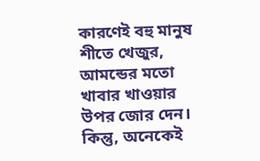কারণেই বহু মানুষ শীতে খেজুর, আমন্ডের মতো খাবার খাওয়ার উপর জোর দেন। কিন্তু, অনেকেই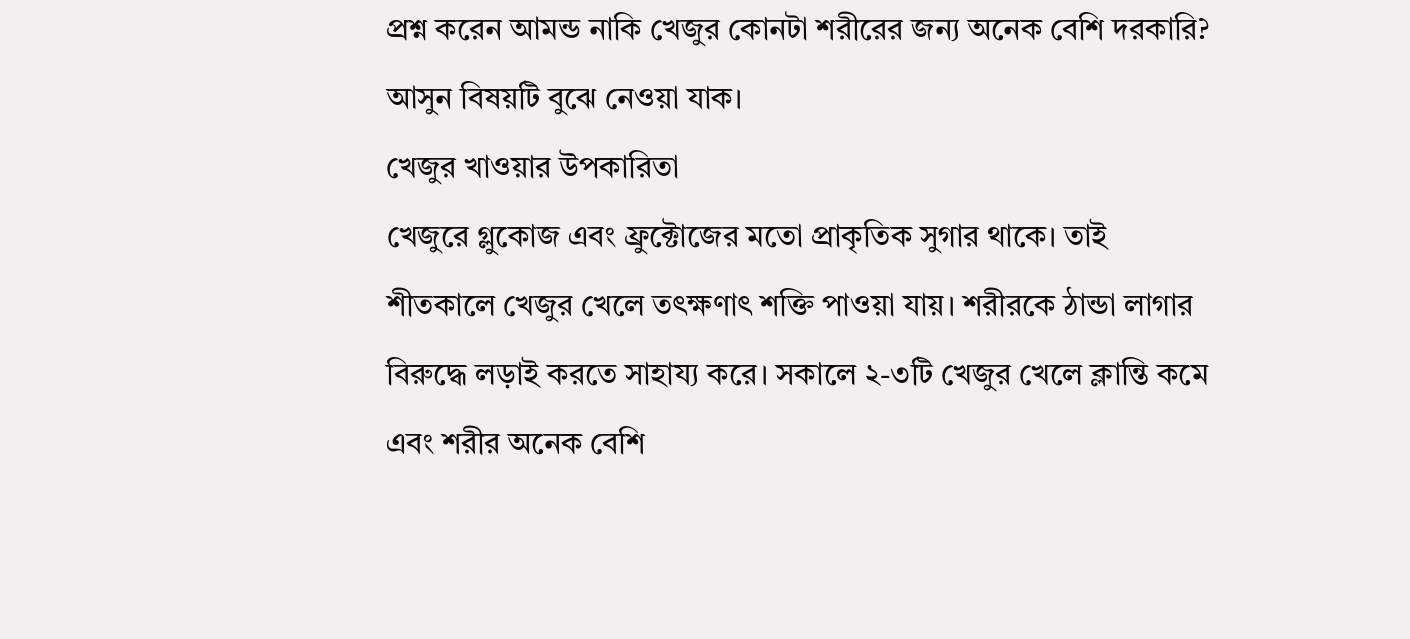প্রশ্ন করেন আমন্ড নাকি খেজুর কোনটা শরীরের জন্য অনেক বেশি দরকারি? আসুন বিষয়টি বুঝে নেওয়া যাক।
খেজুর খাওয়ার উপকারিতা
খেজুরে গ্লুকোজ এবং ফ্রুক্টোজের মতো প্রাকৃতিক সুগার থাকে। তাই শীতকালে খেজুর খেলে তৎক্ষণাৎ শক্তি পাওয়া যায়। শরীরকে ঠান্ডা লাগার বিরুদ্ধে লড়াই করতে সাহায্য করে। সকালে ২-৩টি খেজুর খেলে ক্লান্তি কমে এবং শরীর অনেক বেশি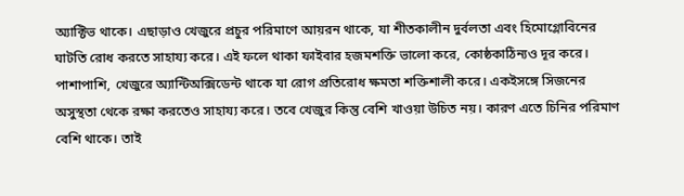অ্যাক্টিভ থাকে। এছাড়াও খেজুরে প্রচুর পরিমাণে আয়রন থাকে, যা শীতকালীন দুর্বলতা এবং হিমোগ্লোবিনের ঘাটতি রোধ করতে সাহায্য করে। এই ফলে থাকা ফাইবার হজমশক্তি ভালো করে, কোষ্ঠকাঠিন্যও দূর করে।
পাশাপাশি, খেজুরে অ্যান্টিঅক্সিডেন্ট থাকে যা রোগ প্রতিরোধ ক্ষমতা শক্তিশালী করে। একইসঙ্গে সিজনের অসুস্থতা থেকে রক্ষা করতেও সাহায্য করে। তবে খেজুর কিন্তু বেশি খাওয়া উচিত নয়। কারণ এতে চিনির পরিমাণ বেশি থাকে। তাই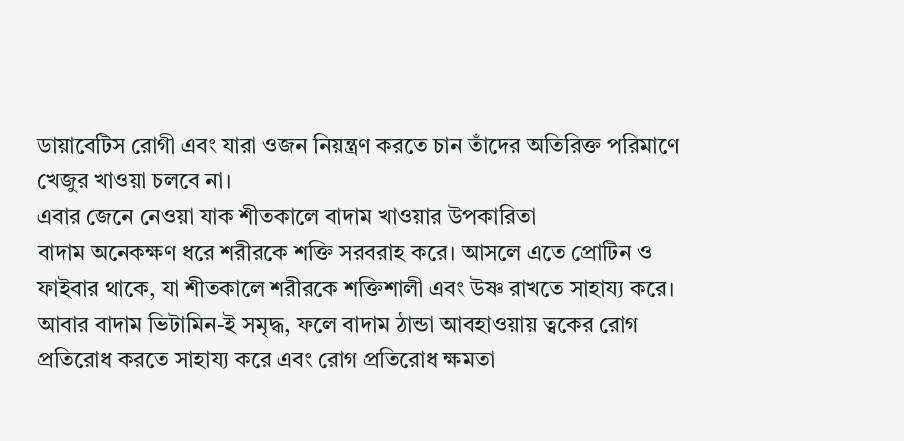ডায়াবেটিস রোগী এবং যারা ওজন নিয়ন্ত্রণ করতে চান তাঁদের অতিরিক্ত পরিমাণে খেজুর খাওয়া চলবে না।
এবার জেনে নেওয়া যাক শীতকালে বাদাম খাওয়ার উপকারিতা
বাদাম অনেকক্ষণ ধরে শরীরকে শক্তি সরবরাহ করে। আসলে এতে প্রোটিন ও ফাইবার থাকে, যা শীতকালে শরীরকে শক্তিশালী এবং উষ্ণ রাখতে সাহায্য করে। আবার বাদাম ভিটামিন-ই সমৃদ্ধ, ফলে বাদাম ঠান্ডা আবহাওয়ায় ত্বকের রোগ প্রতিরোধ করতে সাহায্য করে এবং রোগ প্রতিরোধ ক্ষমতা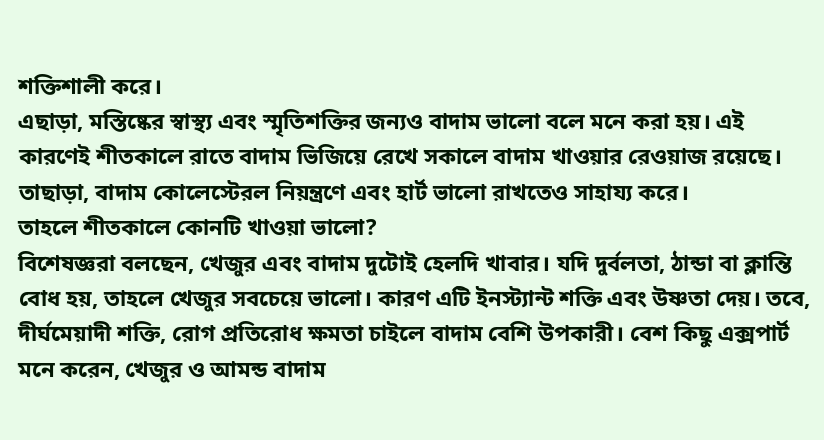শক্তিশালী করে।
এছাড়া, মস্তিষ্কের স্বাস্থ্য এবং স্মৃতিশক্তির জন্যও বাদাম ভালো বলে মনে করা হয়। এই কারণেই শীতকালে রাতে বাদাম ভিজিয়ে রেখে সকালে বাদাম খাওয়ার রেওয়াজ রয়েছে। তাছাড়া, বাদাম কোলেস্টেরল নিয়ন্ত্রণে এবং হার্ট ভালো রাখতেও সাহায্য করে।
তাহলে শীতকালে কোনটি খাওয়া ভালো?
বিশেষজ্ঞরা বলছেন, খেজুর এবং বাদাম দুটোই হেলদি খাবার। যদি দুর্বলতা, ঠান্ডা বা ক্লান্তি বোধ হয়, তাহলে খেজুর সবচেয়ে ভালো। কারণ এটি ইনস্ট্যান্ট শক্তি এবং উষ্ণতা দেয়। তবে, দীর্ঘমেয়াদী শক্তি, রোগ প্রতিরোধ ক্ষমতা চাইলে বাদাম বেশি উপকারী। বেশ কিছু এক্সপার্ট মনে করেন, খেজুর ও আমন্ড বাদাম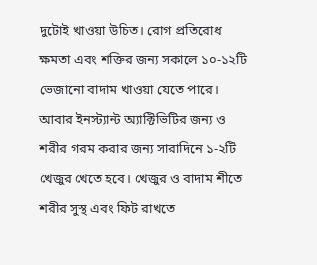দুটোই খাওয়া উচিত। রোগ প্রতিরোধ ক্ষমতা এবং শক্তির জন্য সকালে ১০-১২টি ভেজানো বাদাম খাওয়া যেতে পারে। আবার ইনস্ট্যান্ট অ্যাক্টিভিটির জন্য ও শরীর গরম করার জন্য সারাদিনে ১-২টি খেজুর খেতে হবে। খেজুর ও বাদাম শীতে শরীর সুস্থ এবং ফিট রাখতে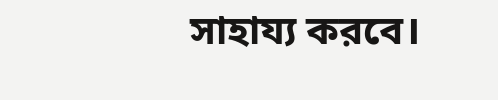সাহায্য করবে।